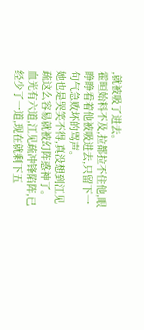,就被吸了进去。
霍晅始料不及,拉都拉不住他,眼睁睁看着他被吸进去,只留下一句气急败坏的骂声。
她也是哭笑不得,真没想到江见疏这么容易就被幻阵惑神了。
血光有六道,江见疏冲锋陷阵,已经少了一道,现在就剩下五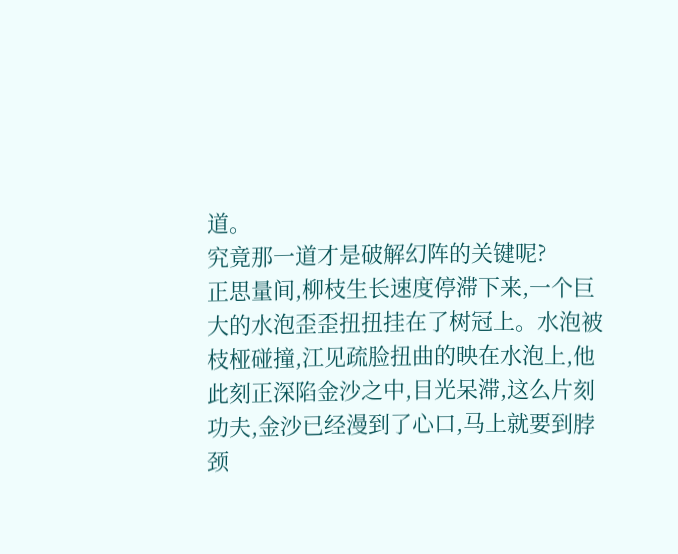道。
究竟那一道才是破解幻阵的关键呢?
正思量间,柳枝生长速度停滞下来,一个巨大的水泡歪歪扭扭挂在了树冠上。水泡被枝桠碰撞,江见疏脸扭曲的映在水泡上,他此刻正深陷金沙之中,目光呆滞,这么片刻功夫,金沙已经漫到了心口,马上就要到脖颈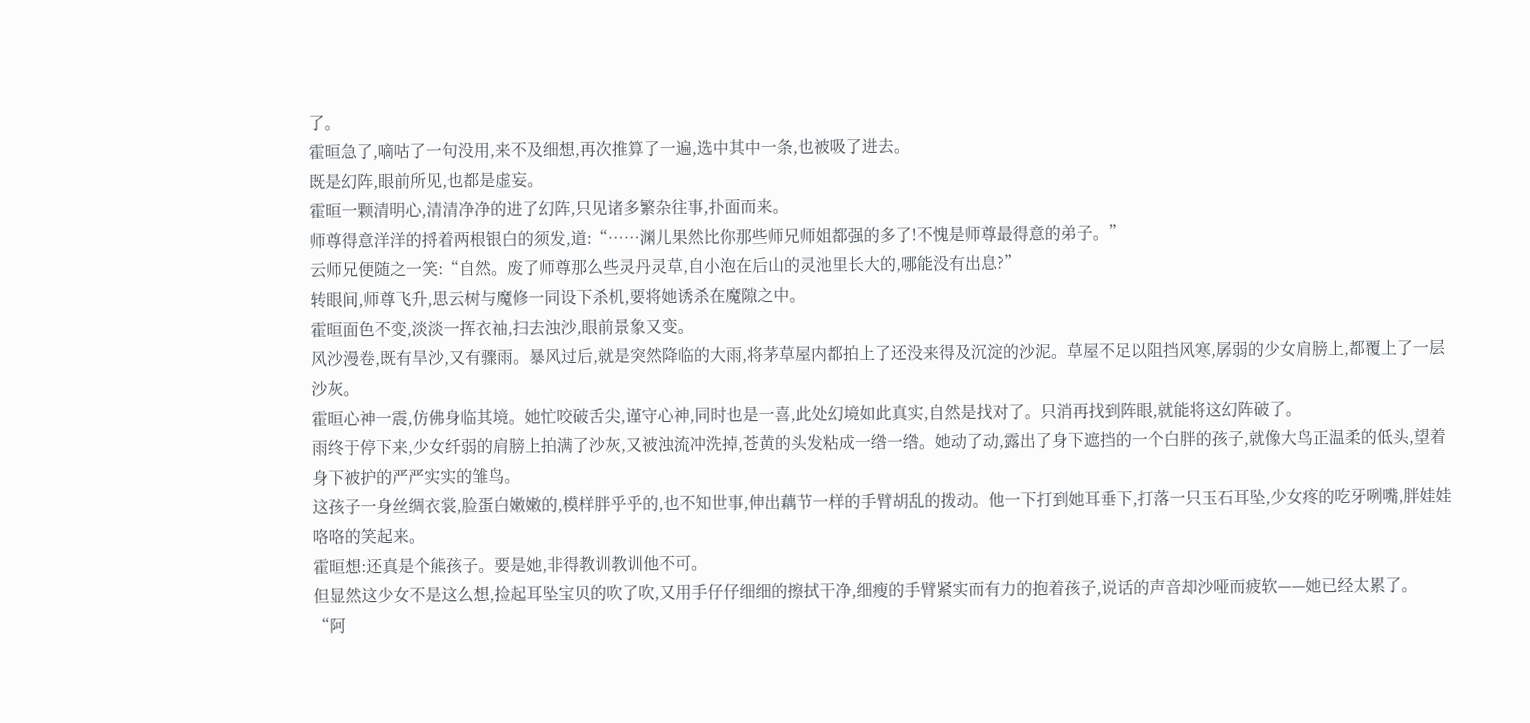了。
霍晅急了,嘀咕了一句没用,来不及细想,再次推算了一遍,选中其中一条,也被吸了进去。
既是幻阵,眼前所见,也都是虚妄。
霍晅一颗清明心,清清净净的进了幻阵,只见诸多繁杂往事,扑面而来。
师尊得意洋洋的捋着两根银白的须发,道:“……渊儿果然比你那些师兄师姐都强的多了!不愧是师尊最得意的弟子。”
云师兄便随之一笑:“自然。废了师尊那么些灵丹灵草,自小泡在后山的灵池里长大的,哪能没有出息?”
转眼间,师尊飞升,思云树与魔修一同设下杀机,要将她诱杀在魔隙之中。
霍晅面色不变,淡淡一挥衣袖,扫去浊沙,眼前景象又变。
风沙漫卷,既有旱沙,又有骤雨。暴风过后,就是突然降临的大雨,将茅草屋内都拍上了还没来得及沉淀的沙泥。草屋不足以阻挡风寒,孱弱的少女肩膀上,都覆上了一层沙灰。
霍晅心神一震,仿佛身临其境。她忙咬破舌尖,谨守心神,同时也是一喜,此处幻境如此真实,自然是找对了。只消再找到阵眼,就能将这幻阵破了。
雨终于停下来,少女纤弱的肩膀上拍满了沙灰,又被浊流冲洗掉,苍黄的头发粘成一绺一绺。她动了动,露出了身下遮挡的一个白胖的孩子,就像大鸟正温柔的低头,望着身下被护的严严实实的雏鸟。
这孩子一身丝绸衣裳,脸蛋白嫩嫩的,模样胖乎乎的,也不知世事,伸出藕节一样的手臂胡乱的拨动。他一下打到她耳垂下,打落一只玉石耳坠,少女疼的吃牙咧嘴,胖娃娃咯咯的笑起来。
霍晅想:还真是个熊孩子。要是她,非得教训教训他不可。
但显然这少女不是这么想,捡起耳坠宝贝的吹了吹,又用手仔仔细细的擦拭干净,细瘦的手臂紧实而有力的抱着孩子,说话的声音却沙哑而疲软——她已经太累了。
“阿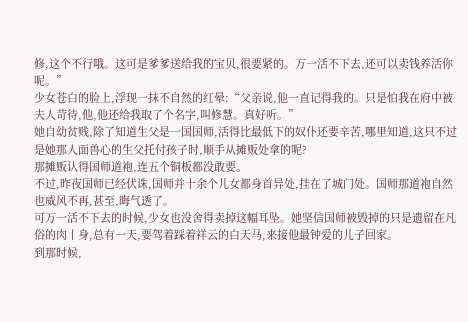修,这个不行哦。这可是爹爹送给我的宝贝,很要紧的。万一活不下去,还可以卖钱养活你呢。”
少女苍白的脸上,浮现一抹不自然的红晕:“父亲说,他一直记得我的。只是怕我在府中被夫人苛待,他,他还给我取了个名字,叫修慧。真好听。”
她自幼贫贱,除了知道生父是一国国师,活得比最低下的奴仆还要辛苦,哪里知道,这只不过是她那人面兽心的生父托付孩子时,顺手从摊贩处拿的呢?
那摊贩认得国师道袍,连五个铜板都没敢要。
不过,昨夜国师已经伏诛,国师并十余个儿女都身首异处,挂在了城门处。国师那道袍自然也威风不再,甚至,晦气透了。
可万一活不下去的时候,少女也没舍得卖掉这幅耳坠。她坚信国师被毁掉的只是遗留在凡俗的肉丨身,总有一天,要驾着踩着祥云的白天马,来接他最钟爱的儿子回家。
到那时候,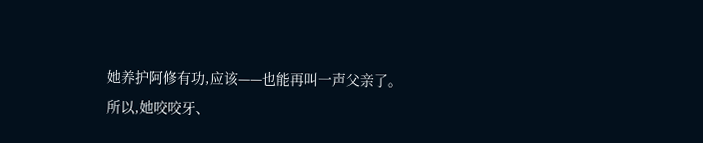她养护阿修有功,应该——也能再叫一声父亲了。
所以,她咬咬牙、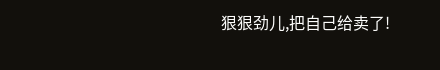狠狠劲儿,把自己给卖了!